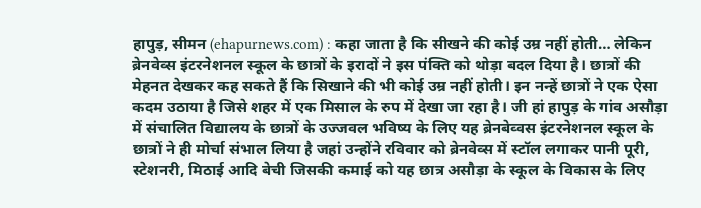हापुड़, सीमन (ehapurnews.com) : कहा जाता है कि सीखने की कोई उम्र नहीं होती… लेकिन ब्रेनवेव्स इंटरनेशनल स्कूल के छात्रों के इरादों ने इस पंक्ति को थोड़ा बदल दिया है। छात्रों की मेहनत देखकर कह सकते हैं कि सिखाने की भी कोई उम्र नहीं होती। इन नन्हें छात्रों ने एक ऐसा कदम उठाया है जिसे शहर में एक मिसाल के रुप में देखा जा रहा है। जी हां हापुड़ के गांव असौड़ा में संचालित विद्यालय के छात्रों के उज्जवल भविष्य के लिए यह ब्रेनबेव्वस इंटरनेशनल स्कूल के छात्रों ने ही मोर्चा संभाल लिया है जहां उन्होंने रविवार को ब्रेनवेव्स में स्टॉल लगाकर पानी पूरी, स्टेशनरी, मिठाई आदि बेची जिसकी कमाई को यह छात्र असौड़ा के स्कूल के विकास के लिए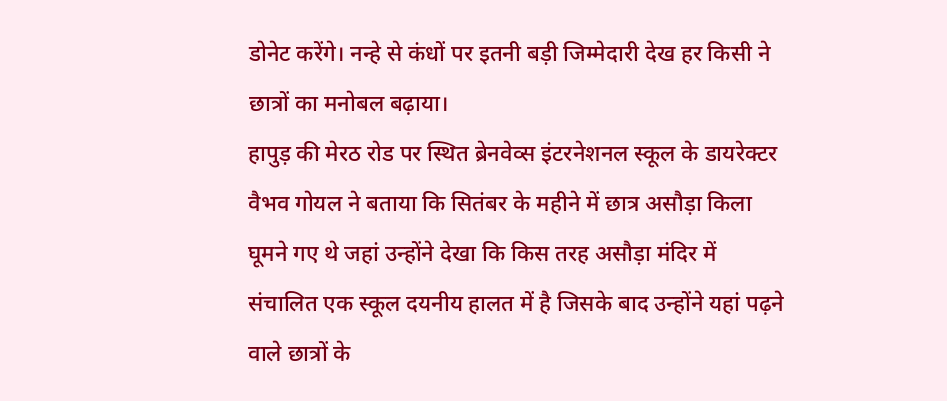डोनेट करेंगे। नन्हे से कंधों पर इतनी बड़ी जिम्मेदारी देख हर किसी ने छात्रों का मनोबल बढ़ाया।
हापुड़ की मेरठ रोड पर स्थित ब्रेनवेव्स इंटरनेशनल स्कूल के डायरेक्टर वैभव गोयल ने बताया कि सितंबर के महीने में छात्र असौड़ा किला घूमने गए थे जहां उन्होंने देखा कि किस तरह असौड़ा मंदिर में संचालित एक स्कूल दयनीय हालत में है जिसके बाद उन्होंने यहां पढ़ने वाले छात्रों के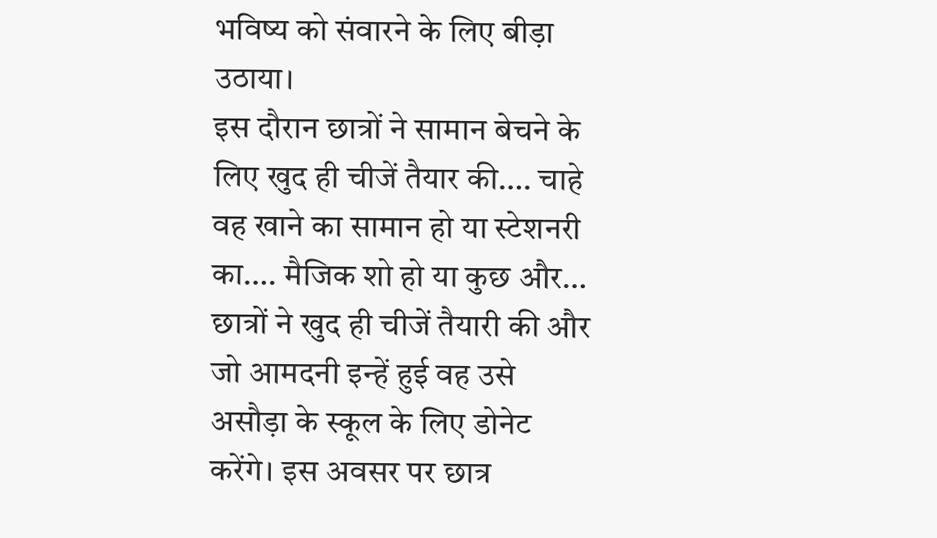भविष्य को संवारने के लिए बीड़ा उठाया।
इस दौरान छात्रों ने सामान बेचने के लिए खुद ही चीजें तैयार की…. चाहे वह खाने का सामान हो या स्टेशनरी का…. मैजिक शो हो या कुछ और… छात्रों ने खुद ही चीजें तैयारी की और जो आमदनी इन्हें हुई वह उसे असौड़ा के स्कूल के लिए डोनेट करेंगे। इस अवसर पर छात्र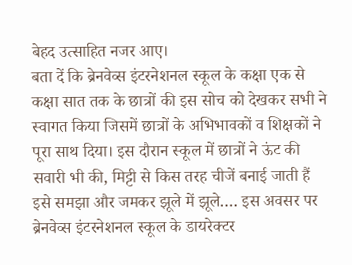बेहद उत्साहित नजर आए।
बता दें कि ब्रेनवेव्स इंटरनेशनल स्कूल के कक्षा एक से कक्षा सात तक के छात्रों की इस सोच को देखकर सभी ने स्वागत किया जिसमें छात्रों के अभिभावकों व शिक्षकों ने पूरा साथ दिया। इस दौरान स्कूल में छात्रों ने ऊंट की सवारी भी की, मिट्टी से किस तरह चीजें बनाई जाती हैं इसे समझा और जमकर झूले में झूले…. इस अवसर पर ब्रेनवेव्स इंटरनेशनल स्कूल के डायरेक्टर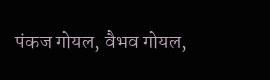पंकज गोयल, वैभव गोयल,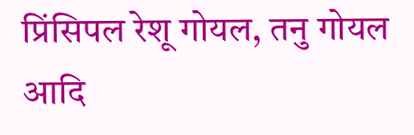प्रिंसिपल रेशू गोयल, तनु गोयल आदि